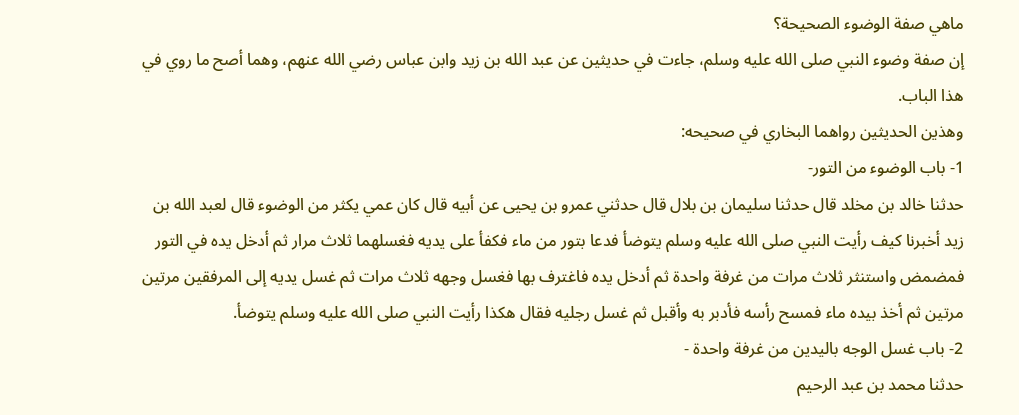ماهي صفة الوضوء الصحيحة؟
إن صفة وضوء النبي صلى الله عليه وسلم، جاءت في حديثين عن عبد الله بن زيد وابن عباس رضي الله عنهم، وهما أصح ما روي في هذا الباب.
وهذين الحديثين رواهما البخاري في صحيحه:
1- باب الوضوء من التور-
حدثنا خالد بن مخلد قال حدثنا سليمان بن بلال قال حدثني عمرو بن يحيى عن أبيه قال كان عمي يكثر من الوضوء قال لعبد الله بن زيد أخبرنا كيف رأيت النبي صلى الله عليه وسلم يتوضأ فدعا بتور من ماء فكفأ على يديه فغسلهما ثلاث مرار ثم أدخل يده في التور فمضمض واستنثر ثلاث مرات من غرفة واحدة ثم أدخل يده فاغترف بها فغسل وجهه ثلاث مرات ثم غسل يديه إلى المرفقين مرتين مرتين ثم أخذ بيده ماء فمسح رأسه فأدبر به وأقبل ثم غسل رجليه فقال هكذا رأيت النبي صلى الله عليه وسلم يتوضأ.
2- باب غسل الوجه باليدين من غرفة واحدة -
حدثنا محمد بن عبد الرحيم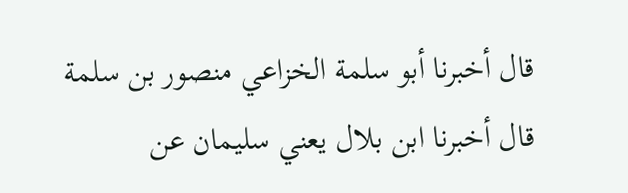قال أخبرنا أبو سلمة الخزاعي منصور بن سلمة قال أخبرنا ابن بلال يعني سليمان عن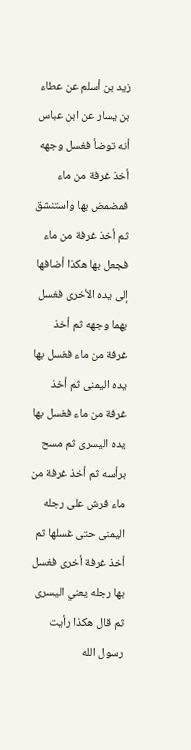زيد بن أسلم عن عطاء بن يسار عن ابن عباس أنه توضأ فغسل وجهه أخذ غرفة من ماء فمضمض بها واستنشق ثم أخذ غرفة من ماء فجعل بها هكذا أضافها إلى يده الأخرى فغسل بهما وجهه ثم أخذ غرفة من ماء فغسل بها يده اليمنى ثم أخذ غرفة من ماء فغسل بها يده اليسرى ثم مسح برأسه ثم أخذ غرفة من ماء فرش على رجله اليمنى حتى غسلها ثم أخذ غرفة أخرى فغسل بها رجله يعني اليسرى ثم قال هكذا رأيت رسول الله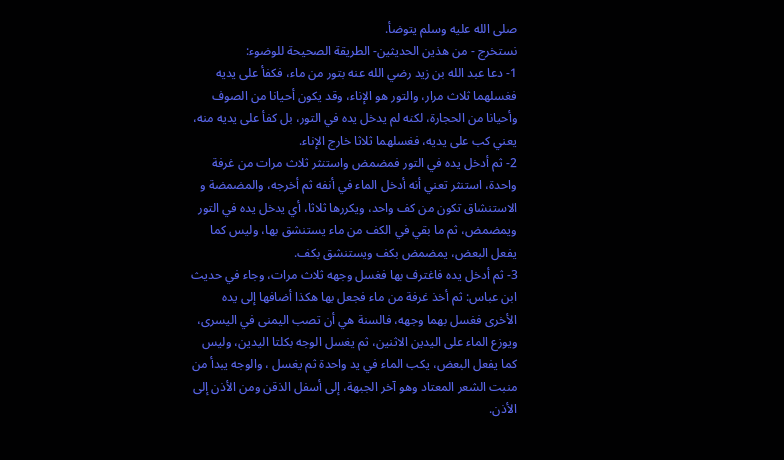صلى الله عليه وسلم يتوضأ.
نستخرج - من هذين الحديثين- الطريقة الصحيحة للوضوء:
1- دعا عبد الله بن زيد رضي الله عنه بتور من ماء، فكفأ على يديه فغسلهما ثلاث مرار، والتور هو الإناء، وقد يكون أحيانا من الصوف وأحيانا من الحجارة، لكنه لم يدخل يده في التور، بل كفأ على يديه منه، يعني كب على يديه، فغسلهما ثلاثا خارج الإناء.
2- ثم أدخل يده في التور فمضمض واستنثر ثلاث مرات من غرفة واحدة، استنثر تعني أنه أدخل الماء في أنفه ثم أخرجه، والمضمضة و الاستنشاق تكون من كف واحد، ويكررها ثلاثا، أي يدخل يده في التور ويمضمض، ثم ما بقي في الكف من ماء يستنشق بها، وليس كما يفعل البعض، يمضمض بكف ويستنشق بكف.
3- ثم أدخل يده فاغترف بها فغسل وجهه ثلاث مرات، وجاء في حديث ابن عباس: ثم أخذ غرفة من ماء فجعل بها هكذا أضافها إلى يده الأخرى فغسل بهما وجهه، فالسنة هي أن تصب اليمنى في اليسرى، ويوزع الماء على اليدين الاثنين، ثم يغسل الوجه بكلتا اليدين، وليس كما يفعل البعض، يكب الماء في يد واحدة ثم يغسل ، والوجه يبدأ من منبت الشعر المعتاد وهو آخر الجبهة، إلى أسفل الذقن ومن الأذن إلى الأذن.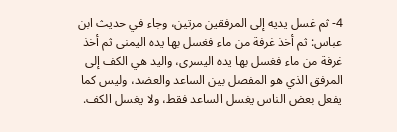4- ثم غسل يديه إلى المرفقين مرتين، وجاء في حديث ابن عباس: ثم أخذ غرفة من ماء فغسل بها يده اليمنى ثم أخذ غرفة من ماء فغسل بها يده اليسرى، واليد هي الكف إلى المرفق الذي هو المفصل بين الساعد والعضد، وليس كما يفعل بعض الناس يغسل الساعد فقط، ولا يغسل الكف.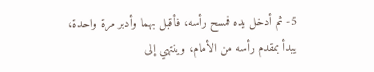5- ثم أدخل يده فمسح رأسه، فأقبل بهما وأدبر مرة واحدة، يبدأ بمقدم رأسه من الأمام، وينتهي إلى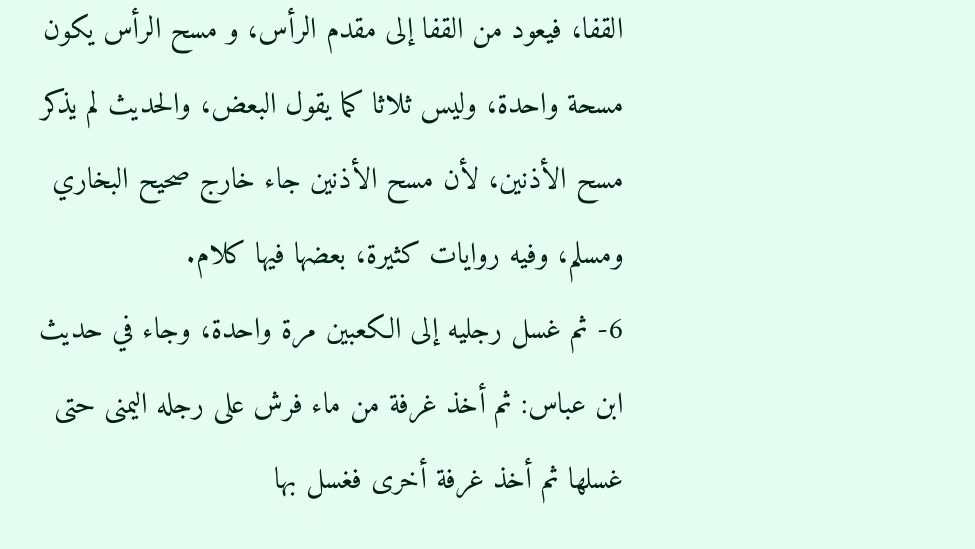القفا، فيعود من القفا إلى مقدم الرأس، و مسح الرأس يكون مسحة واحدة، وليس ثلاثا كما يقول البعض، والحديث لم يذكر مسح الأذنين، لأن مسح الأذنين جاء خارج صحيح البخاري ومسلم، وفيه روايات كثيرة، بعضها فيها كلام.
6- ثم غسل رجليه إلى الكعبين مرة واحدة، وجاء في حديث ابن عباس: ثم أخذ غرفة من ماء فرش على رجله اليمنى حتى غسلها ثم أخذ غرفة أخرى فغسل بها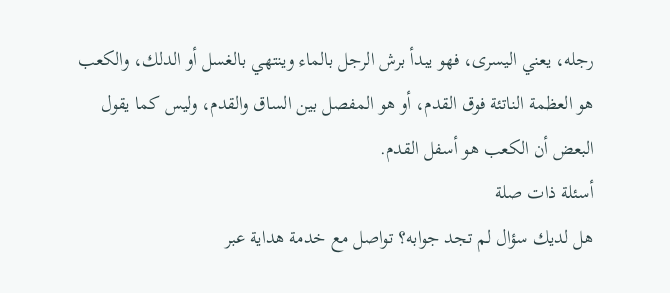رجله، يعني اليسرى، فهو يبدأ برش الرجل بالماء وينتهي بالغسل أو الدلك، والكعب هو العظمة الناتئة فوق القدم، أو هو المفصل بين الساق والقدم، وليس كما يقول البعض أن الكعب هو أسفل القدم.
أسئلة ذات صلة
هل لديك سؤال لم تجد جوابه؟ تواصل مع خدمة هداية عبر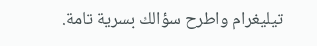تيليغرام واطرح سؤالك بسرية تامة.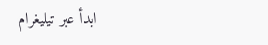ابدأ عبر تيليغرام